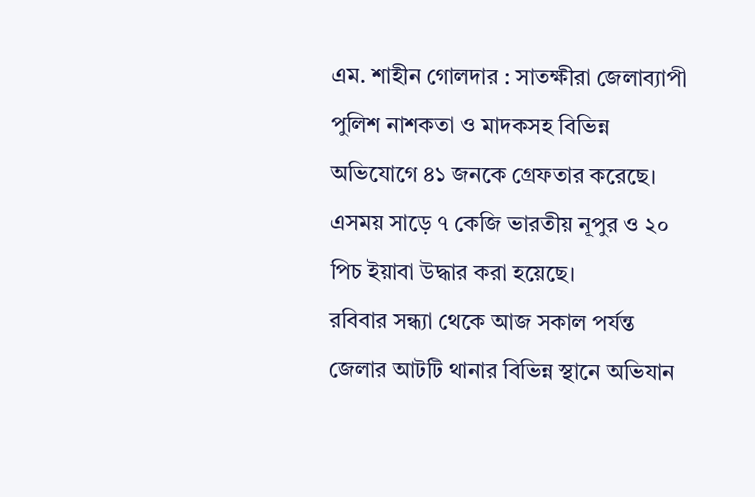এম. শাহীন গোলদার : সাতক্ষীরা জেলাব্যাপী পুলিশ নাশকতা ও মাদকসহ বিভিন্ন অভিযোগে ৪১ জনকে গ্রেফতার করেছে। এসময় সাড়ে ৭ কেজি ভারতীয় নূপুর ও ২০ পিচ ইয়াবা উদ্ধার করা হয়েছে।
রবিবার সন্ধ্যা থেকে আজ সকাল পর্যন্ত জেলার আটটি থানার বিভিন্ন স্থানে অভিযান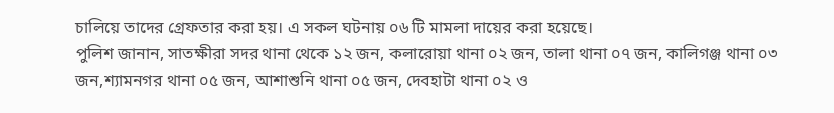চালিয়ে তাদের গ্রেফতার করা হয়। এ সকল ঘটনায় ০৬ টি মামলা দায়ের করা হয়েছে।
পুলিশ জানান, সাতক্ষীরা সদর থানা থেকে ১২ জন, কলারোয়া থানা ০২ জন, তালা থানা ০৭ জন, কালিগঞ্জ থানা ০৩ জন,শ্যামনগর থানা ০৫ জন, আশাশুনি থানা ০৫ জন, দেবহাটা থানা ০২ ও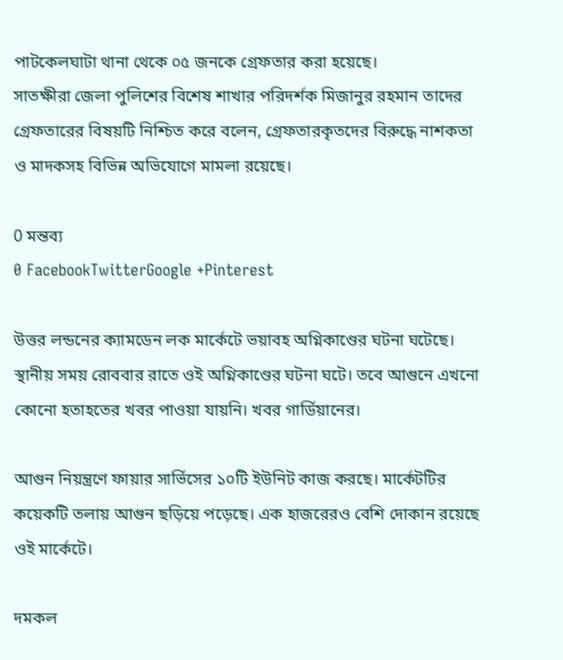পাটকেলঘাটা থানা থেকে ০৫ জনকে গ্রেফতার করা হয়েছে।
সাতক্ষীরা জেলা পুলিশের বিশেষ শাখার পরিদর্শক মিজানুর রহমান তাদের গ্রেফতারের বিষয়টি নিশ্চিত করে বলেন, গ্রেফতারকৃতদের বিরুদ্ধে নাশকতা ও মাদকসহ বিভিন্ন অভিযোগে মামলা রয়েছে।

0 মন্তব্য
0 FacebookTwitterGoogle +Pinterest

উত্তর লন্ডনের ক্যামডেন লক মার্কেটে ভয়াবহ অগ্নিকাণ্ডের ঘটনা ঘটেছে। স্থানীয় সময় রোববার রাতে ওই অগ্নিকাণ্ডের ঘটনা ঘটে। তবে আগুনে এখনো কোনো হতাহতের খবর পাওয়া যায়নি। খবর গার্ডিয়ানের।

আগুন নিয়ন্ত্রণে ফায়ার সার্ভিসের ১০টি ইউনিট কাজ করছে। মার্কেটটির কয়েকটি তলায় আগুন ছড়িয়ে পড়েছে। এক হাজরেরও বেশি দোকান রয়েছে ওই মার্কেটে।

দমকল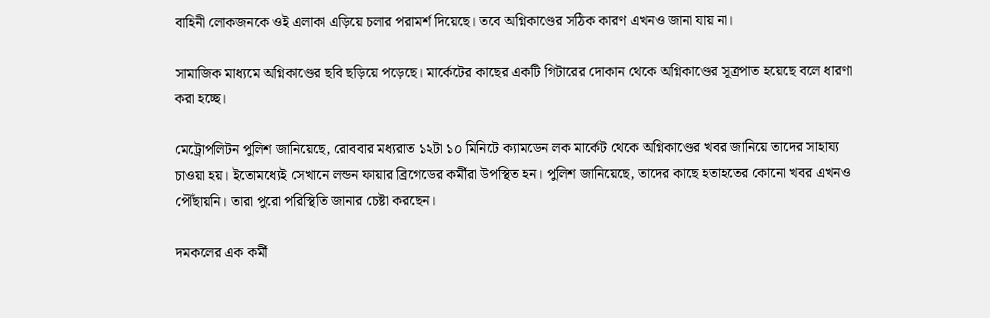বাহিনী লোকজনকে ওই এলাকা এড়িয়ে চলার পরামর্শ দিয়েছে। তবে অগ্নিকাণ্ডের সঠিক কারণ এখনও জানা যায় না।

সামাজিক মাধ্যমে অগ্নিকাণ্ডের ছবি ছড়িয়ে পড়েছে। মার্কেটের কাছের একটি গিটারের দোকান থেকে অগ্নিকাণ্ডের সূত্রপাত হয়েছে বলে ধারণা করা হচ্ছে।

মেট্রোপলিটন পুলিশ জানিয়েছে, রোববার মধ্যরাত ১২টা ১০ মিনিটে ক্যামডেন লক মার্কেট থেকে অগ্নিকাণ্ডের খবর জানিয়ে তাদের সাহায্য চাওয়া হয়। ইতোমধ্যেই সেখানে লন্ডন ফায়ার ব্রিগেডের কর্মীরা উপস্থিত হন। পুলিশ জানিয়েছে, তাদের কাছে হতাহতের কোনো খবর এখনও পৌঁছায়নি। তারা পুরো পরিস্থিতি জানার চেষ্টা করছেন।

দমকলের এক কর্মী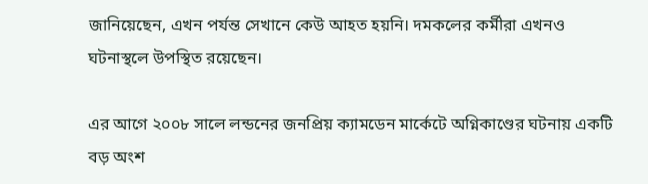জানিয়েছেন, এখন পর্যন্ত সেখানে কেউ আহত হয়নি। দমকলের কর্মীরা এখনও ঘটনাস্থলে উপস্থিত রয়েছেন।

এর আগে ২০০৮ সালে লন্ডনের জনপ্রিয় ক্যামডেন মার্কেটে অগ্নিকাণ্ডের ঘটনায় একটি বড় অংশ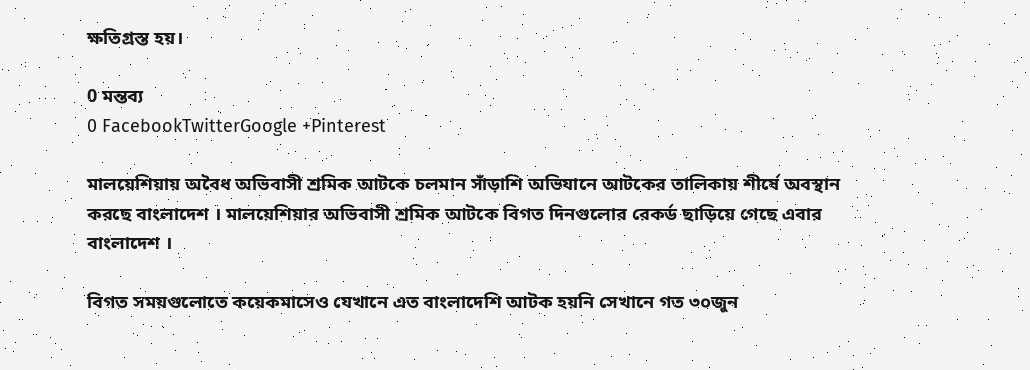ক্ষতিগ্রস্ত হয়।

0 মন্তব্য
0 FacebookTwitterGoogle +Pinterest

মালয়েশিয়ায় অবৈধ অভিবাসী শ্রমিক আটকে চলমান সাঁড়াশি অভিযানে আটকের তালিকায় শীর্ষে অবস্থান করছে বাংলাদেশ । মালয়েশিয়ার অভিবাসী শ্রমিক আটকে বিগত দিনগুলোর রেকর্ড ছাড়িয়ে গেছে এবার বাংলাদেশ ।

বিগত সময়গুলোতে কয়েকমাসেও যেখানে এত বাংলাদেশি আটক হয়নি সেখানে গত ৩০জুন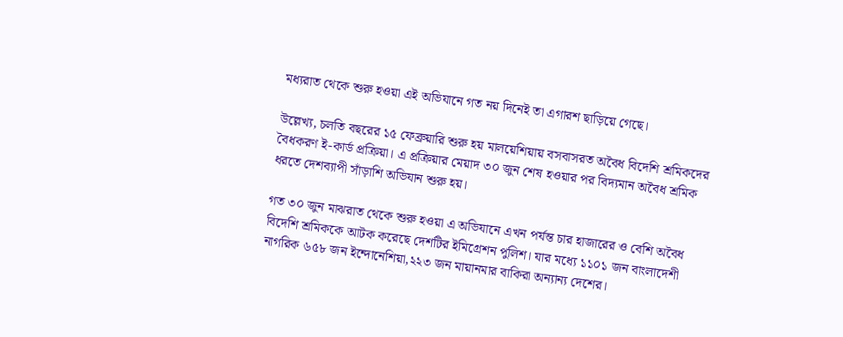মধ্যরাত থেকে শুরু হওয়া এই অভিযানে গত নয় দিনেই তা এগারশ ছাড়িয়ে গেছে।

উল্লেখ্য, চলতি বছরের ১৫ ফেব্রুয়ারি শুরু হয় মালয়েশিয়ায় বসবাসরত অবৈধ বিদেশি শ্রমিকদের বৈধকরণ ই-কার্ড প্রক্রিয়া। এ প্রক্রিয়ার মেয়াদ ৩০ জুন শেষ হওয়ার পর বিদ্যমান অবৈধ শ্রমিক ধরতে দেশব্যাপী সাঁড়াশি অভিযান শুরু হয়।

গত ৩০ জুন মাঝরাত থেকে শুরু হওয়া এ অভিযানে এখন পর্যন্ত চার হাজারের ও বেশি অবৈধ বিদেশি শ্রমিককে আটক করেছে দেশটির ইমিগ্রেশন পুলিশ। যার মধ্যে ১১০১ জন বাংলাদেশী নাগরিক ৬৫৮ জন ইন্দোনেশিয়া,২২৩ জন মায়ানমার বাকিরা অন্যান্য দেশের।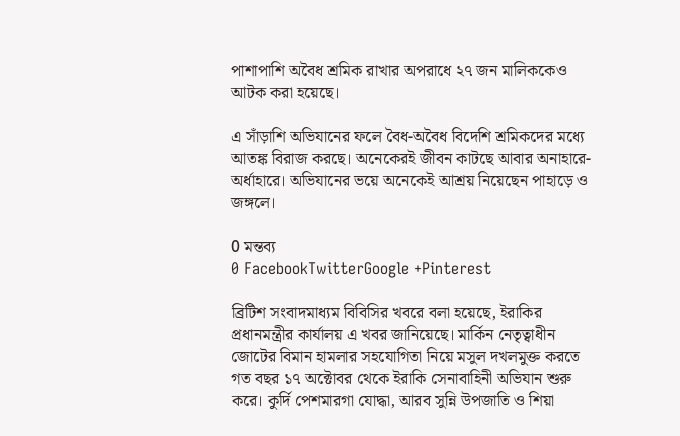পাশাপাশি অবৈধ শ্রমিক রাখার অপরাধে ২৭ জন মালিককেও আটক করা হয়েছে।

এ সাঁড়াশি অভিযানের ফলে বৈধ-অবৈধ বিদেশি শ্রমিকদের মধ্যে আতঙ্ক বিরাজ করছে। অনেকেরই জীবন কাটছে আবার অনাহারে-অর্ধাহারে। অভিযানের ভয়ে অনেকেই আশ্রয় নিয়েছেন পাহাড়ে ও জঙ্গলে।

0 মন্তব্য
0 FacebookTwitterGoogle +Pinterest

ব্রিটিশ সংবাদমাধ্যম বিবিসির খবরে বলা হয়েছে, ইরাকির প্রধানমন্ত্রীর কার্যালয় এ খবর জানিয়েছে। মার্কিন নেতৃত্বাধীন জোটের বিমান হামলার সহযোগিতা নিয়ে মসুল দখলমুক্ত করতে গত বছর ১৭ অক্টোবর থেকে ইরাকি সেনাবাহিনী অভিযান শুরু করে। কুর্দি পেশমারগা যোদ্ধা, আরব সুন্নি উপজাতি ও শিয়া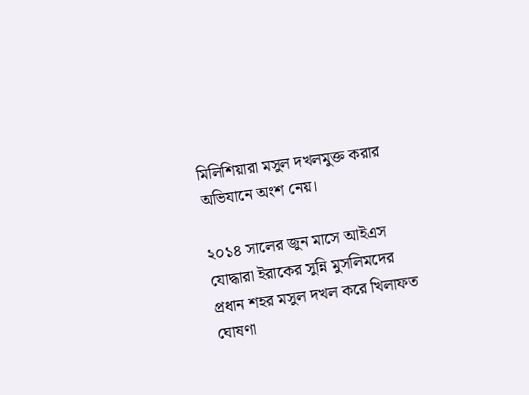মিলিশিয়ারা মসুল দখলমুক্ত করার অভিযানে অংশ নেয়।

২০১৪ সালের জুন মাসে আইএস যোদ্ধারা ইরাকের সুন্নি মুসলিমদের প্রধান শহর মসুল দখল করে খিলাফত ঘোষণা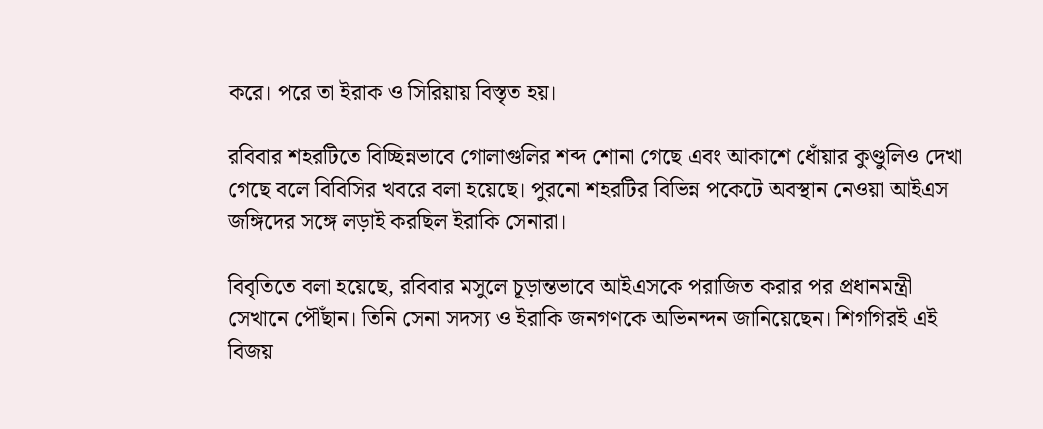করে। পরে তা ইরাক ও সিরিয়ায় বিস্তৃত হয়।

রবিবার শহরটিতে বিচ্ছিন্নভাবে গোলাগুলির শব্দ শোনা গেছে এবং আকাশে ধোঁয়ার কুণ্ডুলিও দেখা গেছে বলে বিবিসির খবরে বলা হয়েছে। পুরনো শহরটির বিভিন্ন পকেটে অবস্থান নেওয়া আইএস জঙ্গিদের সঙ্গে লড়াই করছিল ইরাকি সেনারা।

বিবৃতিতে বলা হয়েছে, রবিবার মসুলে চূড়ান্তভাবে আইএসকে পরাজিত করার পর প্রধানমন্ত্রী সেখানে পৌঁছান। তিনি সেনা সদস্য ও ইরাকি জনগণকে অভিনন্দন জানিয়েছেন। শিগগিরই এই বিজয়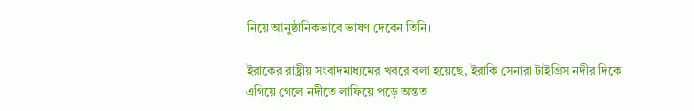নিয়ে আনুষ্ঠানিকভাবে ভাষণ দেবেন তিনি।

ইরাকের রাষ্ট্রীয় সংবাদমাধ্যমের খবরে বলা হয়েছে, ইরাকি সেনারা টাইগ্রিস নদীর দিকে এগিয়ে গেলে নদীতে লাফিয়ে পড়ে অন্তত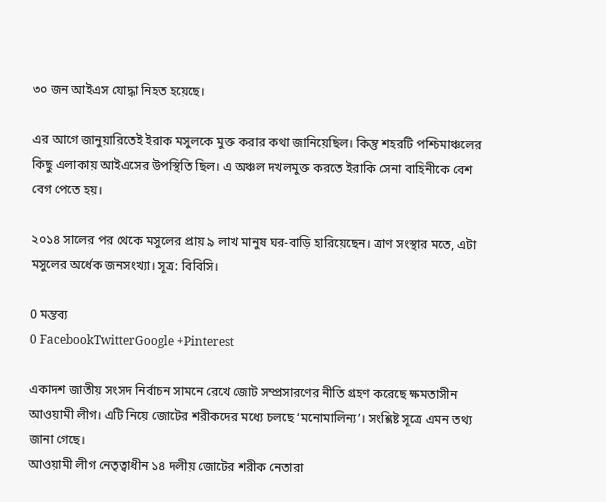৩০ জন আইএস যোদ্ধা নিহত হয়েছে।

এর আগে জানুয়ারিতেই ইরাক মসুলকে মুক্ত করার কথা জানিয়েছিল। কিন্তু শহরটি পশ্চিমাঞ্চলের কিছু এলাকায় আইএসের উপস্থিতি ছিল। এ অঞ্চল দখলমুক্ত করতে ইরাকি সেনা বাহিনীকে বেশ বেগ পেতে হয়।

২০১৪ সালের পর থেকে মসুলের প্রায় ৯ লাখ মানুষ ঘর-বাড়ি হারিয়েছেন। ত্রাণ সংস্থার মতে, এটা মসুলের অর্ধেক জনসংখ্যা। সূত্র: বিবিসি।

0 মন্তব্য
0 FacebookTwitterGoogle +Pinterest

একাদশ জাতীয় সংসদ নির্বাচন সামনে রেখে জোট সম্প্রসারণের নীতি গ্রহণ করেছে ক্ষমতাসীন আওয়ামী লীগ। এটি নিয়ে জোটের শরীকদের মধ্যে চলছে ‘মনোমালিন্য’। সংশ্লিষ্ট সূত্রে এমন তথ্য জানা গেছে।
আওয়ামী লীগ নেতৃত্বাধীন ১৪ দলীয় জোটের শরীক নেতারা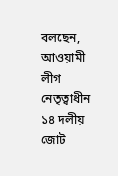বলছেন, আওয়ামী লীগ নেতৃত্বাধীন ১৪ দলীয় জোট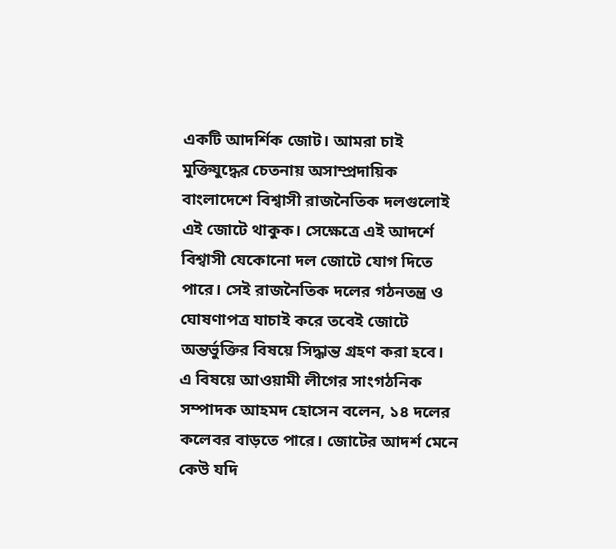একটি আদর্শিক জোট। আমরা চাই মুক্তিযুদ্ধের চেতনায় অসাম্প্রদায়িক বাংলাদেশে বিশ্বাসী রাজনৈতিক দলগুলোই এই জোটে থাকুক। সেক্ষেত্রে এই আদর্শে বিশ্বাসী যেকোনো দল জোটে যোগ দিতে পারে। সেই রাজনৈতিক দলের গঠনতন্ত্র ও ঘোষণাপত্র যাচাই করে তবেই জোটে অন্তর্ভুক্তির বিষয়ে সিদ্ধান্ত গ্রহণ করা হবে।
এ বিষয়ে আওয়ামী লীগের সাংগঠনিক সম্পাদক আহমদ হোসেন বলেন, ১৪ দলের কলেবর বাড়তে পারে। জোটের আদর্শ মেনে কেউ যদি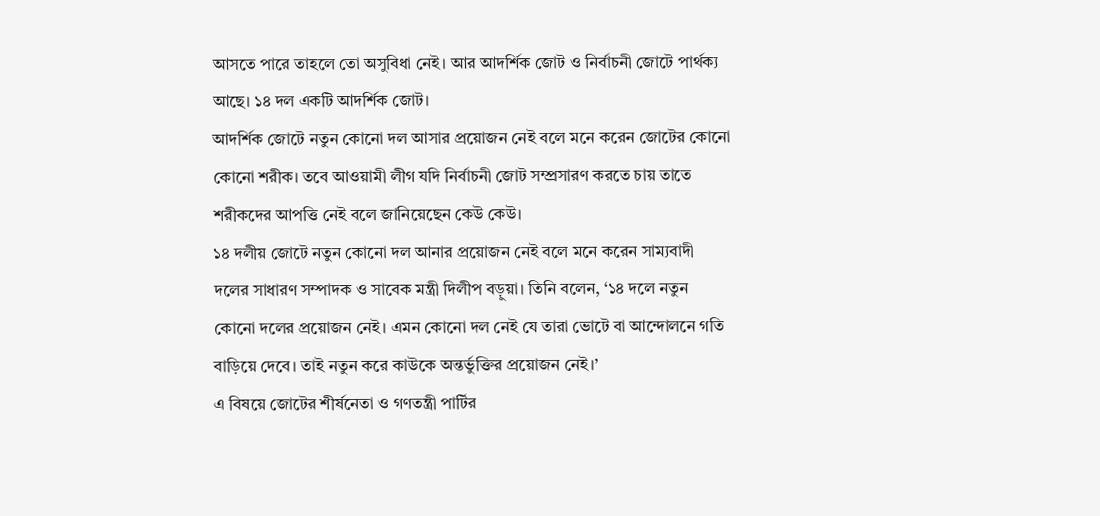আসতে পারে তাহলে তো অসুবিধা নেই। আর আদর্শিক জোট ও নির্বাচনী জোটে পার্থক্য আছে। ১৪ দল একটি আদর্শিক জোট।
আদর্শিক জোটে নতুন কোনো দল আসার প্রয়োজন নেই বলে মনে করেন জোটের কোনো কোনো শরীক। তবে আওয়ামী লীগ যদি নির্বাচনী জোট সম্প্রসারণ করতে চায় তাতে শরীকদের আপত্তি নেই বলে জানিয়েছেন কেউ কেউ।
১৪ দলীয় জোটে নতুন কোনো দল আনার প্রয়োজন নেই বলে মনে করেন সাম্যবাদী দলের সাধারণ সম্পাদক ও সাবেক মন্ত্রী দিলীপ বড়ুয়া। তিনি বলেন, ‘১৪ দলে নতুন কোনো দলের প্রয়োজন নেই। এমন কোনো দল নেই যে তারা ভোটে বা আন্দোলনে গতি বাড়িয়ে দেবে। তাই নতুন করে কাউকে অন্তর্ভুক্তির প্রয়োজন নেই।’
এ বিষয়ে জোটের শীর্ষনেতা ও গণতন্ত্রী পার্টির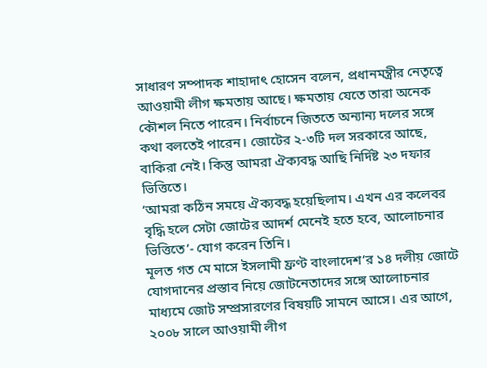সাধারণ সম্পাদক শাহাদাৎ হোসেন বলেন, প্রধানমন্ত্রীর নেতৃত্বে আওয়ামী লীগ ক্ষমতায় আছে। ক্ষমতায় যেতে তারা অনেক কৌশল নিতে পারেন। নির্বাচনে জিততে অন্যান্য দলের সঙ্গে কথা বলতেই পারেন। জোটের ২-৩টি দল সরকারে আছে, বাকিরা নেই। কিন্তু আমরা ঐক্যবদ্ধ আছি নির্দিষ্ট ২৩ দফার ভিত্তিতে।
‘আমরা কঠিন সময়ে ঐক্যবদ্ধ হয়েছিলাম। এখন এর কলেবর বৃদ্ধি হলে সেটা জোটের আদর্শ মেনেই হতে হবে, আলোচনার ভিত্তিতে’- যোগ করেন তিনি।
মূলত গত মে মাসে ইসলামী ফ্রণ্ট বাংলাদেশ’র ১৪ দলীয় জোটে যোগদানের প্রস্তাব নিয়ে জোটনেতাদের সঙ্গে আলোচনার মাধ্যমে জোট সম্প্রসারণের বিষয়টি সামনে আসে। এর আগে, ২০০৮ সালে আওয়ামী লীগ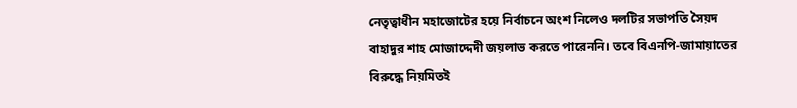নেতৃত্বাধীন মহাজোটের হয়ে নির্বাচনে অংশ নিলেও দলটির সভাপতি সৈয়দ বাহাদুর শাহ মোজাদ্দেদী জয়লাভ করতে পারেননি। তবে বিএনপি-জামায়াতের বিরুদ্ধে নিয়মিতই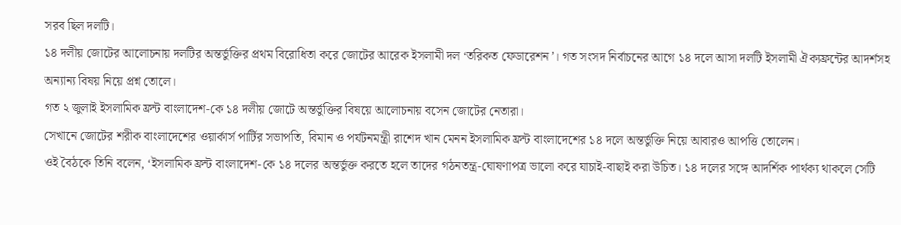সরব ছিল দলটি।
১৪ দলীয় জোটের আলোচনায় দলটির অন্তর্ভুক্তির প্রথম বিরোধিতা করে জোটের আরেক ইসলামী দল ‘তরিকত ফেডারেশন’। গত সংসদ নির্বাচনের আগে ১৪ দলে আসা দলটি ইসলামী ঐক্যফ্রন্টের আদর্শসহ অন্যান্য বিষয় নিয়ে প্রশ্ন তোলে।
গত ২ জুলাই ইসলামিক ফ্রন্ট বাংলাদেশ-কে ১৪ দলীয় জোটে অন্তর্ভুক্তির বিষয়ে আলোচনায় বসেন জোটের নেতারা।
সেখানে জোটের শরীক বাংলাদেশের ওয়ার্কার্স পার্টির সভাপতি, বিমান ও পর্যটনমন্ত্রী রাশেদ খান মেনন ইসলামিক ফ্রন্ট বাংলাদেশের ১৪ দলে অন্তর্ভুক্তি নিয়ে আবারও আপত্তি তোলেন।
ওই বৈঠকে তিনি বলেন, ‘ইসলামিক ফ্রন্ট বাংলাদেশ-কে ১৪ দলের অন্তর্ভুক্ত করতে হলে তাদের গঠনতন্ত্র-ঘোষণাপত্র ভালো করে যাচাই-বাছাই করা উচিত। ১৪ দলের সঙ্গে আদর্শিক পার্থক্য থাকলে সেটি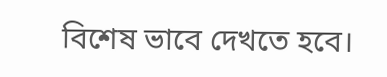বিশেষ ভাবে দেখতে হবে।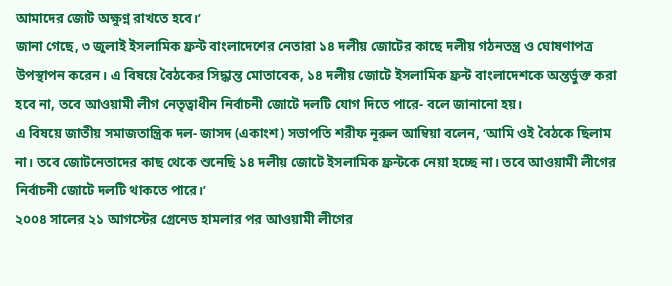আমাদের জোট অক্ষুণ্ন রাখতে হবে।’
জানা গেছে, ৩ জুলাই ইসলামিক ফ্রন্ট বাংলাদেশের নেতারা ১৪ দলীয় জোটের কাছে দলীয় গঠনতন্ত্র ও ঘোষণাপত্র উপস্থাপন করেন। এ বিষয়ে বৈঠকের সিদ্ধান্ত মোতাবেক, ১৪ দলীয় জোটে ইসলামিক ফ্রন্ট বাংলাদেশকে অন্তর্ভুক্ত করা হবে না, তবে আওয়ামী লীগ নেতৃত্বাধীন নির্বাচনী জোটে দলটি যোগ দিতে পারে- বলে জানানো হয়।
এ বিষয়ে জাতীয় সমাজতান্ত্রিক দল- জাসদ (একাংশ) সভাপতি শরীফ নূরুল আম্বিয়া বলেন, ‘আমি ওই বৈঠকে ছিলাম না। তবে জোটনেতাদের কাছ থেকে শুনেছি ১৪ দলীয় জোটে ইসলামিক ফ্রন্টকে নেয়া হচ্ছে না। তবে আওয়ামী লীগের নির্বাচনী জোটে দলটি থাকতে পারে।’
২০০৪ সালের ২১ আগস্টের গ্রেনেড হামলার পর আওয়ামী লীগের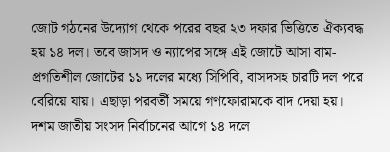জোট গঠনের উদ্যোগ থেকে পরের বছর ২৩ দফার ভিত্তিতে ঐক্যবদ্ধ হয় ১৪ দল। তবে জাসদ ও ন্যাপের সঙ্গে এই জোটে আসা বাম-প্রগতিশীল জোটের ১১ দলের মধ্যে সিপিবি, বাসদসহ চারটি দল পরে বেরিয়ে যায়। এছাড়া পরবর্তী সময়ে গণফোরামকে বাদ দেয়া হয়।
দশম জাতীয় সংসদ নির্বাচনের আগে ১৪ দলে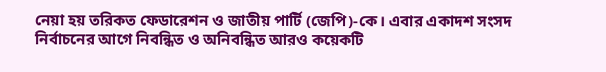নেয়া হয় তরিকত ফেডারেশন ও জাতীয় পার্টি (জেপি)-কে। এবার একাদশ সংসদ নির্বাচনের আগে নিবন্ধিত ও অনিবন্ধিত আরও কয়েকটি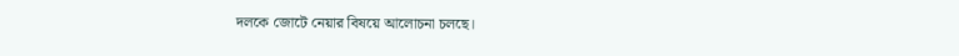দলকে জোটে নেয়ার বিষয়ে আলোচনা চলছে।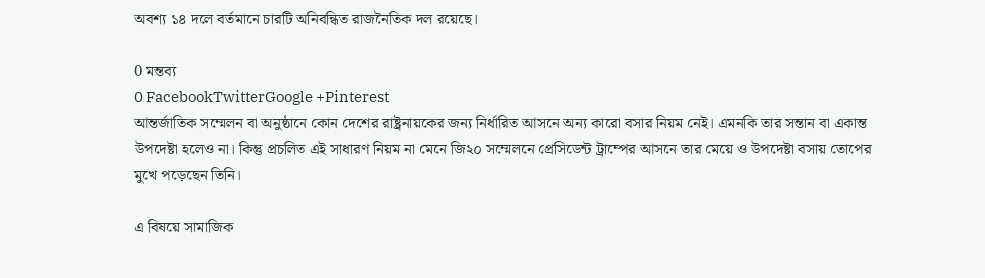অবশ্য ১৪ দলে বর্তমানে চারটি অনিবন্ধিত রাজনৈতিক দল রয়েছে।

0 মন্তব্য
0 FacebookTwitterGoogle +Pinterest
আন্তর্জাতিক সম্মেলন বা অনুষ্ঠানে কোন দেশের রাষ্ট্রনায়কের জন্য নির্ধারিত আসনে অন্য কারো বসার নিয়ম নেই। এমনকি তার সন্তান বা একান্ত উপদেষ্টা হলেও না। কিন্তু প্রচলিত এই সাধারণ নিয়ম না মেনে জি২০ সম্মেলনে প্রেসিডেন্ট ট্রাম্পের আসনে তার মেয়ে ও উপদেষ্টা বসায় তোপের মুখে পড়েছেন তিনি।

এ বিষয়ে সামাজিক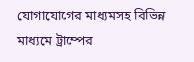যোগাযোগের মাধ্যমসহ বিভিন্ন মাধ্যমে ট্রাম্পের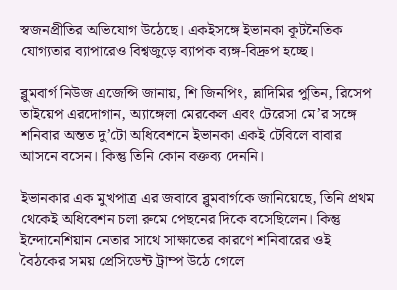স্বজনপ্রীতির অভিযোগ উঠেছে। একইসঙ্গে ইভানকা কূটনৈতিক যোগ্যতার ব্যাপারেও বিশ্বজুড়ে ব্যাপক ব্যঙ্গ-বিদ্রুপ হচ্ছে।

ব্লুমবার্গ নিউজ এজেন্সি জানায়, শি জিনপিং, ভ্লাদিমির পুতিন, রিসেপ তাইয়েপ এরদোগান, অ্যাঙ্গেলা মেরকেল এবং টেরেসা মে’র সঙ্গে শনিবার অন্তত দু’টো অধিবেশনে ইভানকা একই টেবিলে বাবার আসনে বসেন। কিন্তু তিনি কোন বক্তব্য দেননি।

ইভানকার এক মুখপাত্র এর জবাবে ব্লুমবার্গকে জানিয়েছে, তিনি প্রথম থেকেই অধিবেশন চলা রুমে পেছনের দিকে বসেছিলেন। কিন্তু ইন্দোনেশিয়ান নেতার সাথে সাক্ষাতের কারণে শনিবারের ওই বৈঠকের সময় প্রেসিডেন্ট ট্রাম্প উঠে গেলে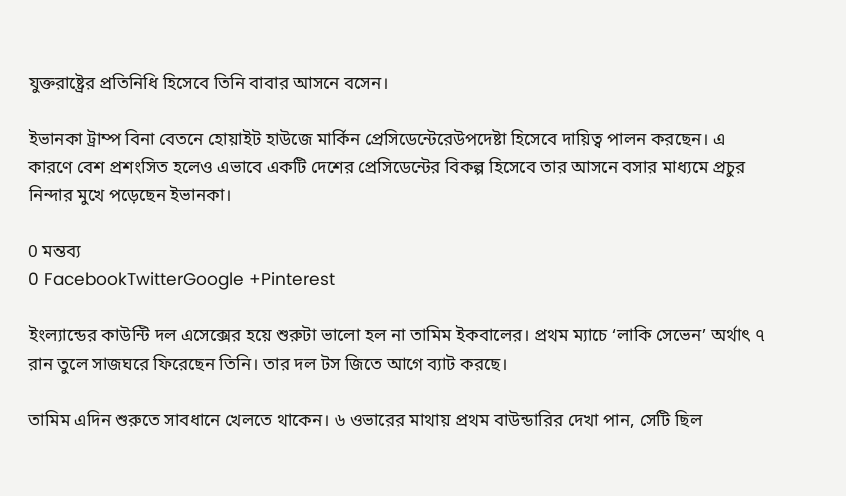যুক্তরাষ্ট্রের প্রতিনিধি হিসেবে তিনি বাবার আসনে বসেন।

ইভানকা ট্রাম্প বিনা বেতনে হোয়াইট হাউজে মার্কিন প্রেসিডেন্টেরেউপদেষ্টা হিসেবে দায়িত্ব পালন করছেন। এ কারণে বেশ প্রশংসিত হলেও এভাবে একটি দেশের প্রেসিডেন্টের বিকল্প হিসেবে তার আসনে বসার মাধ্যমে প্রচুর নিন্দার মুখে পড়েছেন ইভানকা।

0 মন্তব্য
0 FacebookTwitterGoogle +Pinterest

ইংল্যান্ডের কাউন্টি দল এসেক্সের হয়ে শুরুটা ভালো হল না তামিম ইকবালের। প্রথম ম্যাচে ‘লাকি সেভেন’ অর্থাৎ ৭ রান তুলে সাজঘরে ফিরেছেন তিনি। তার দল টস জিতে আগে ব্যাট করছে।

তামিম এদিন শুরুতে সাবধানে খেলতে থাকেন। ৬ ওভারের মাথায় প্রথম বাউন্ডারির দেখা পান, সেটি ছিল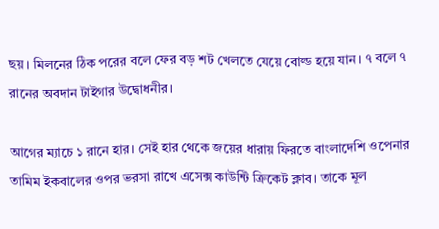ছয়। মিলনের ঠিক পরের বলে ফের বড় শট খেলতে যেয়ে বোল্ড হয়ে যান। ৭ বলে ৭ রানের অবদান টাইগার উদ্বোধনীর।

আগের ম্যাচে ১ রানে হার। সেই হার থেকে জয়ের ধারায় ফিরতে বাংলাদেশি ওপেনার তামিম ইকবালের ওপর ভরসা রাখে এসেক্স কাউন্টি ক্রিকেট ক্লাব। তাকে মূল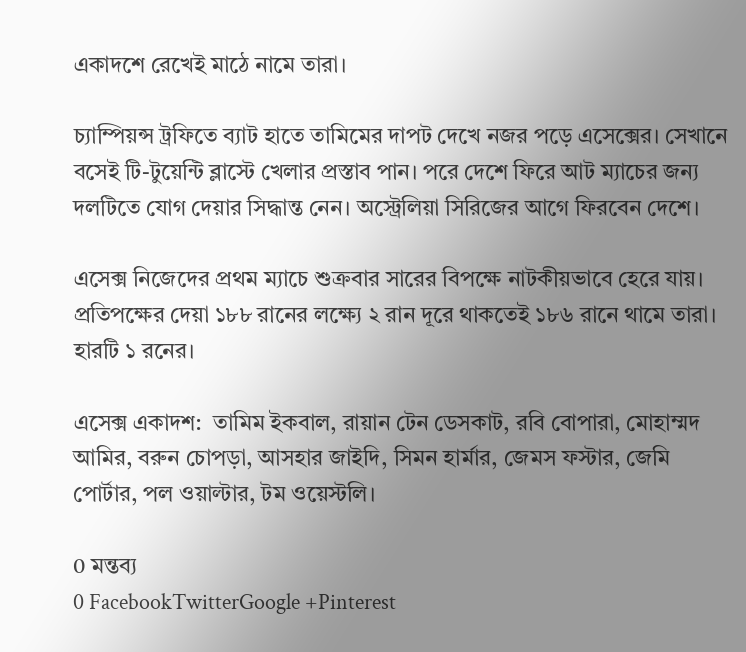একাদশে রেখেই মাঠে নামে তারা।

চ্যাম্পিয়ন্স ট্রফিতে ব্যাট হাতে তামিমের দাপট দেখে নজর পড়ে এসেক্সের। সেখানে বসেই টি-টুয়েন্টি ব্লাস্টে খেলার প্রস্তাব পান। পরে দেশে ফিরে আট ম্যাচের জন্য দলটিতে যোগ দেয়ার সিদ্ধান্ত নেন। অস্ট্রেলিয়া সিরিজের আগে ফিরবেন দেশে।

এসেক্স নিজেদের প্রথম ম্যাচে শুক্রবার সারের বিপক্ষে নাটকীয়ভাবে হেরে যায়। প্রতিপক্ষের দেয়া ১৮৮ রানের লক্ষ্যে ২ রান দূরে থাকতেই ১৮৬ রানে থামে তারা। হারটি ১ রনের।

এসেক্স একাদশ:  তামিম ইকবাল, রায়ান টেন ডেসকাট, রবি বোপারা, মোহাম্মদ আমির, বরুন চোপড়া, আসহার জাইদি, সিমন হার্মার, জেমস ফস্টার, জেমি পোর্টার, পল ওয়াল্টার, টম ওয়েস্টলি।

0 মন্তব্য
0 FacebookTwitterGoogle +Pinterest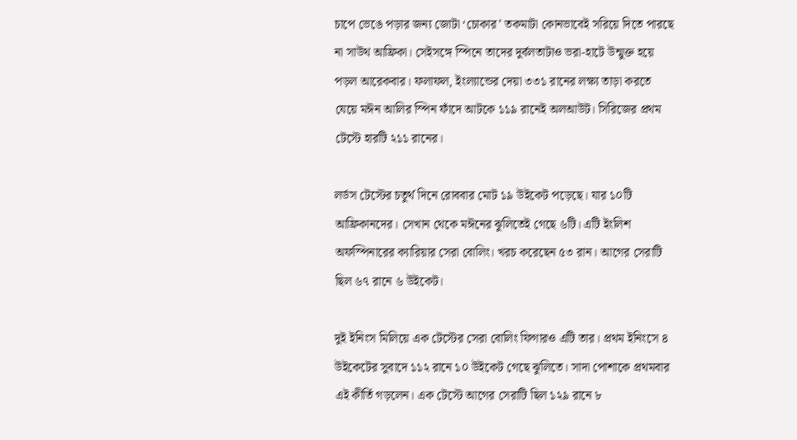চাপে ভেঙে পড়ার জন্য জোটা ‘চোকার’ তকমাটা কোনভাবেই সরিয়ে দিতে পারছে না সাউথ আফ্রিকা। সেইসঙ্গে স্পিনে তাদের দুর্বলতাটাও ভরা-হাটে উন্মুক্ত হয়ে পড়ল আরেকবার। ফলাফল, ইংল্যান্ডের দেয়া ৩৩১ রানের লক্ষ্য তাড়া করতে যেয়ে মঈন আলির স্পিন ফাঁদে আটকে ১১৯ রানেই অলআউট। সিরিজের প্রথম টেস্টে হারটি ২১১ রানের।

লর্ডস টেস্টের চতুর্থ দিনে রোববার মোট ১৯ উইকেট পড়েছে। যার ১০টি আফ্রিকানদের। সেখান থেকে মঈনের ঝুলিতেই গেছে ৬টি। এটি ইংলিশ অফস্পিনারের ক্যারিয়ার সেরা বোলিং। খরচ করেছেন ৫৩ রান। আগের সেরাটি ছিল ৬৭ রানে ৬ উইকেট।

দুই ইনিংস মিলিয়ে এক টেস্টের সেরা বোলিং ফিগারও এটি তার। প্রথম ইনিংসে ৪ উইকেটের সুবাদে ১১২ রানে ১০ উইকেট গেছে ঝুলিতে। সাদা পোশাকে প্রথমবার এই কীর্তি গড়লেন। এক টেস্টে আগের সেরাটি ছিল ১২৯ রানে ৮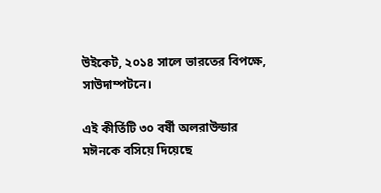উইকেট, ২০১৪ সালে ভারতের বিপক্ষে, সাউদাম্পটনে।

এই কীর্তিটি ৩০ বর্ষী অলরাউন্ডার মঈনকে বসিয়ে দিয়েছে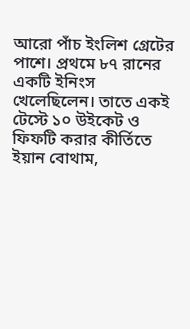আরো পাঁচ ইংলিশ গ্রেটের পাশে। প্রথমে ৮৭ রানের একটি ইনিংস খেলেছিলেন। তাতে একই টেস্টে ১০ উইকেট ও ফিফটি করার কীর্তিতে ইয়ান বোথাম,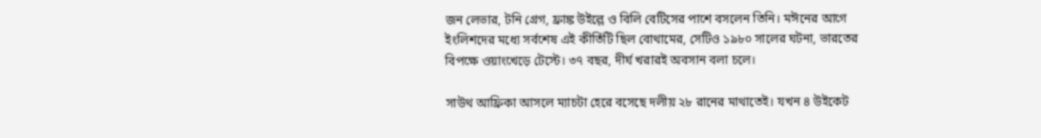জন লেভার, টনি গ্রেগ, ফ্রাঙ্ক উইল্লে ও বিলি বেটিসের পাশে বসলেন তিনি। মঈনের আগে ইংলিশদের মধ্যে সর্বশেষ এই কীর্তিটি ছিল বোথামের, সেটিও ১৯৮০ সালের ঘটনা, ভারতের বিপক্ষে ওয়াংখেড়ে টেস্টে। ৩৭ বছর, দীর্ঘ খরারই অবসান বলা চলে।

সাউথ আফ্রিকা আসলে ম্যাচটা হেরে বসেছে দলীয় ২৮ রানের মাথাতেই। যখন ৪ উইকেট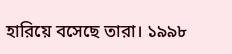হারিয়ে বসেছে তারা। ১৯৯৮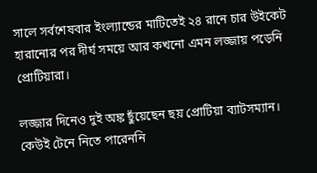সালে সর্বশেষবার ইংল্যান্ডের মাটিতেই ২৪ রানে চার উইকেট হারানোর পর দীর্ঘ সময়ে আর কখনো এমন লজ্জায় পড়েনি প্রোটিয়ারা।

লজ্জার দিনেও দুই অঙ্ক ছুঁয়েছেন ছয় প্রোটিয়া ব্যাটসম্যান। কেউই টেনে নিতে পারেননি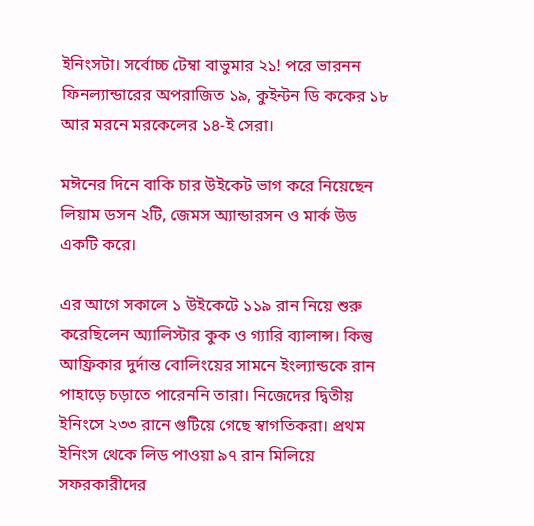ইনিংসটা। সর্বোচ্চ টেম্বা বাভুমার ২১! পরে ভারনন ফিনল্যান্ডারের অপরাজিত ১৯, কুইন্টন ডি ককের ১৮ আর মরনে মরকেলের ১৪-ই সেরা।

মঈনের দিনে বাকি চার উইকেট ভাগ করে নিয়েছেন লিয়াম ডসন ২টি, জেমস অ্যান্ডারসন ও মার্ক উড একটি করে।

এর আগে সকালে ১ উইকেটে ১১৯ রান নিয়ে শুরু করেছিলেন অ্যালিস্টার কুক ও গ্যারি ব্যালান্স। কিন্তু আফ্রিকার দুর্দান্ত বোলিংয়ের সামনে ইংল্যান্ডকে রান পাহাড়ে চড়াতে পারেননি তারা। নিজেদের দ্বিতীয় ইনিংসে ২৩৩ রানে গুটিয়ে গেছে স্বাগতিকরা। প্রথম ইনিংস থেকে লিড পাওয়া ৯৭ রান মিলিয়ে সফরকারীদের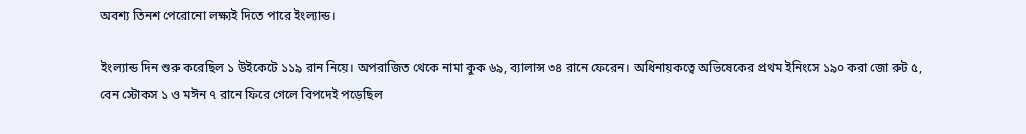অবশ্য তিনশ পেরোনো লক্ষ্যই দিতে পারে ইংল্যান্ড।

ইংল্যান্ড দিন শুরু করেছিল ১ উইকেটে ১১৯ রান নিয়ে। অপরাজিত থেকে নামা কুক ৬৯, ব্যালান্স ৩৪ রানে ফেরেন। অধিনায়কত্বে অভিষেকের প্রথম ইনিংসে ১৯০ করা জো রুট ৫, বেন স্টোকস ১ ও মঈন ৭ রানে ফিরে গেলে বিপদেই পড়েছিল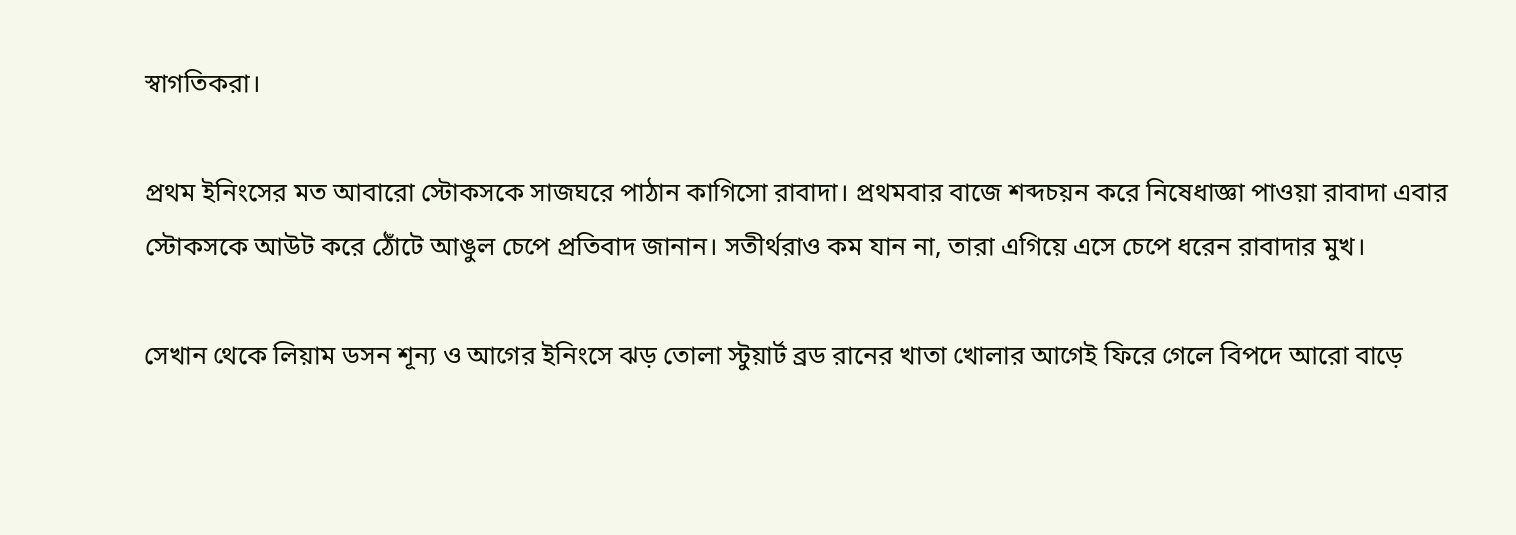স্বাগতিকরা।

প্রথম ইনিংসের মত আবারো স্টোকসকে সাজঘরে পাঠান কাগিসো রাবাদা। প্রথমবার বাজে শব্দচয়ন করে নিষেধাজ্ঞা পাওয়া রাবাদা এবার স্টোকসকে আউট করে ঠোঁটে আঙুল চেপে প্রতিবাদ জানান। সতীর্থরাও কম যান না, তারা এগিয়ে এসে চেপে ধরেন রাবাদার মুখ।

সেখান থেকে লিয়াম ডসন শূন্য ও আগের ইনিংসে ঝড় তোলা স্টুয়ার্ট ব্রড রানের খাতা খোলার আগেই ফিরে গেলে বিপদে আরো বাড়ে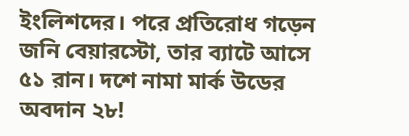ইংলিশদের। পরে প্রতিরোধ গড়েন জনি বেয়ারস্টো, তার ব্যাটে আসে ৫১ রান। দশে নামা মার্ক উডের অবদান ২৮!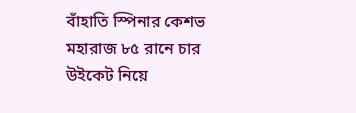বাঁহাতি স্পিনার কেশভ মহারাজ ৮৫ রানে চার উইকেট নিয়ে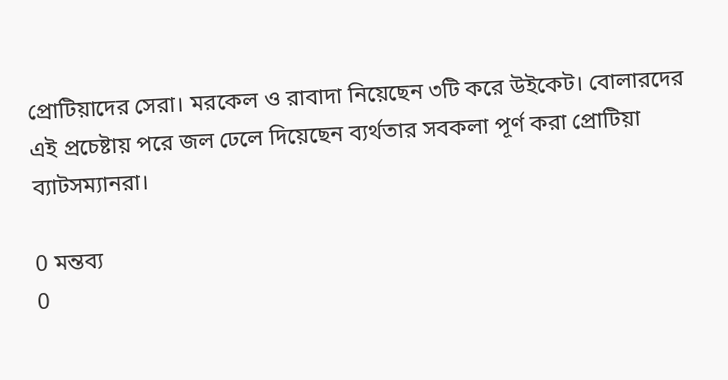প্রোটিয়াদের সেরা। মরকেল ও রাবাদা নিয়েছেন ৩টি করে উইকেট। বোলারদের এই প্রচেষ্টায় পরে জল ঢেলে দিয়েছেন ব্যর্থতার সবকলা পূর্ণ করা প্রোটিয়া ব্যাটসম্যানরা।

0 মন্তব্য
0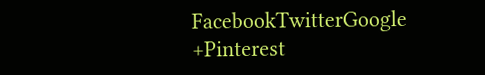FacebookTwitterGoogle +Pinterest